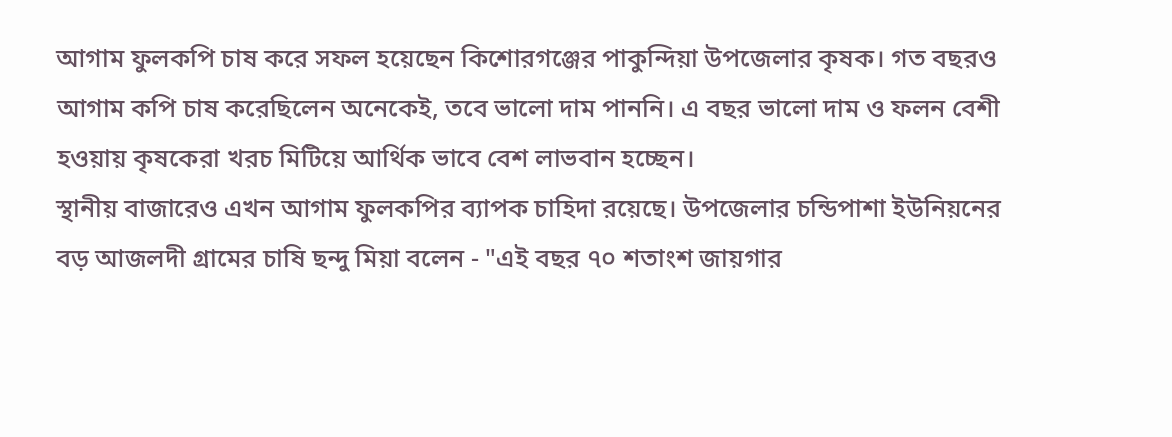আগাম ফুলকপি চাষ করে সফল হয়েছেন কিশোরগঞ্জের পাকুন্দিয়া উপজেলার কৃষক। গত বছরও আগাম কপি চাষ করেছিলেন অনেকেই, তবে ভালো দাম পাননি। এ বছর ভালো দাম ও ফলন বেশী হওয়ায় কৃষকেরা খরচ মিটিয়ে আর্থিক ভাবে বেশ লাভবান হচ্ছেন।
স্থানীয় বাজারেও এখন আগাম ফুলকপির ব্যাপক চাহিদা রয়েছে। উপজেলার চন্ডিপাশা ইউনিয়নের বড় আজলদী গ্রামের চাষি ছন্দু মিয়া বলেন - "এই বছর ৭০ শতাংশ জায়গার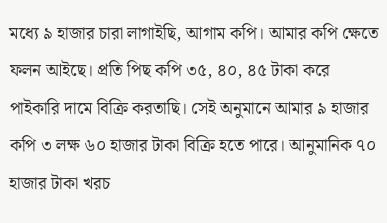মধ্যে ৯ হাজার চারা লাগাইছি, আগাম কপি। আমার কপি ক্ষেতে ফলন আইছে। প্রতি পিছ কপি ৩৫, ৪০, ৪৫ টাকা করে পাইকারি দামে বিক্রি করতাছি। সেই অনুমানে আমার ৯ হাজার কপি ৩ লক্ষ ৬০ হাজার টাকা বিক্রি হতে পারে। আনুমানিক ৭০ হাজার টাকা খরচ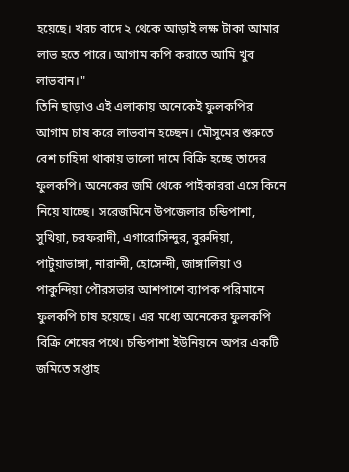হয়েছে। খরচ বাদে ২ থেকে আড়াই লক্ষ টাকা আমার লাভ হতে পারে। আগাম কপি করাতে আমি খুব লাভবান।"
তিনি ছাড়াও এই এলাকায় অনেকেই ফুলকপির আগাম চাষ করে লাভবান হচ্ছেন। মৌসুমের শুরুতে বেশ চাহিদা থাকায় ভালো দামে বিক্রি হচ্ছে তাদের ফুলকপি। অনেকের জমি থেকে পাইকাররা এসে কিনে নিয়ে যাচ্ছে। সরেজমিনে উপজেলার চন্ডিপাশা, সুখিয়া, চরফরাদী, এগারোসিন্দুর, বুরুদিয়া, পাটুয়াভাঙ্গা, নারান্দী, হোসেন্দী, জাঙ্গালিয়া ও পাকুন্দিয়া পৌরসভার আশপাশে ব্যাপক পরিমানে ফুলকপি চাষ হয়েছে। এর মধ্যে অনেকের ফুলকপি বিক্রি শেষের পথে। চন্ডিপাশা ইউনিয়নে অপর একটি জমিতে সপ্তাহ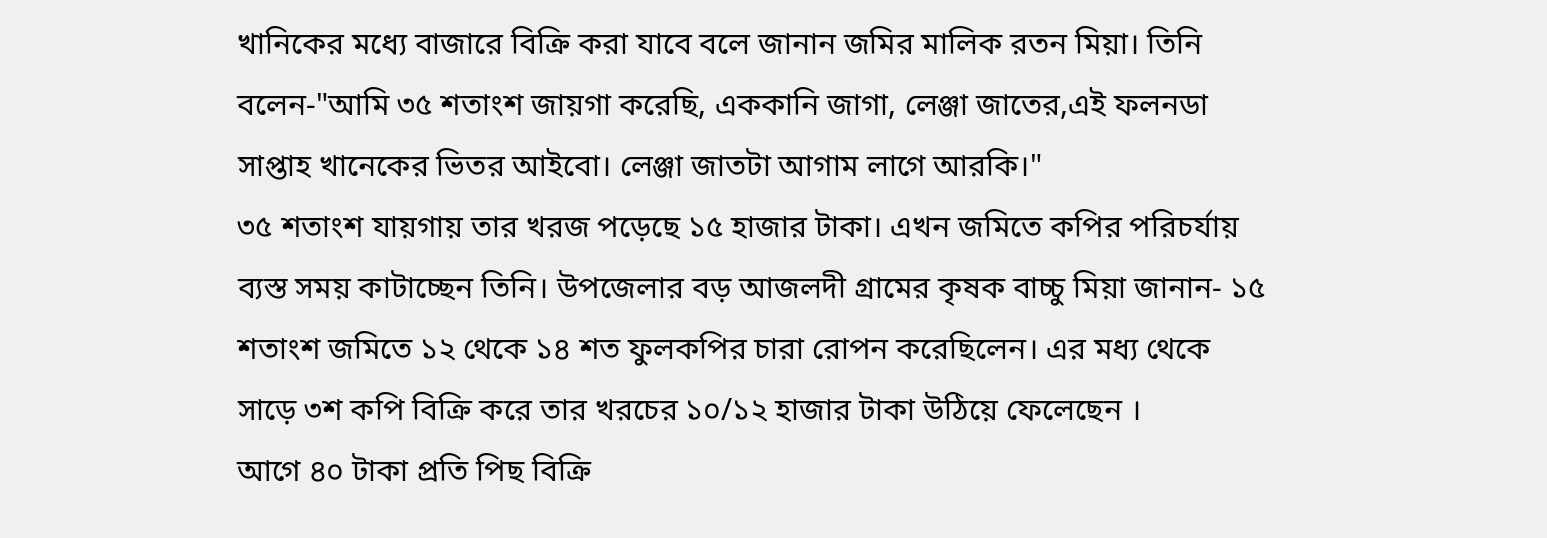খানিকের মধ্যে বাজারে বিক্রি করা যাবে বলে জানান জমির মালিক রতন মিয়া। তিনি বলেন-"আমি ৩৫ শতাংশ জায়গা করেছি, এককানি জাগা, লেঞ্জা জাতের,এই ফলনডা সাপ্তাহ খানেকের ভিতর আইবো। লেঞ্জা জাতটা আগাম লাগে আরকি।"
৩৫ শতাংশ যায়গায় তার খরজ পড়েছে ১৫ হাজার টাকা। এখন জমিতে কপির পরিচর্যায় ব্যস্ত সময় কাটাচ্ছেন তিনি। উপজেলার বড় আজলদী গ্রামের কৃষক বাচ্চু মিয়া জানান- ১৫ শতাংশ জমিতে ১২ থেকে ১৪ শত ফুলকপির চারা রোপন করেছিলেন। এর মধ্য থেকে সাড়ে ৩শ কপি বিক্রি করে তার খরচের ১০/১২ হাজার টাকা উঠিয়ে ফেলেছেন ।
আগে ৪০ টাকা প্রতি পিছ বিক্রি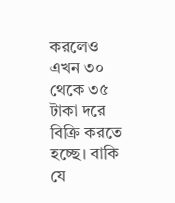করলেও এখন ৩০ থেকে ৩৫ টাকা দরে বিক্রি করতে হচ্ছে। বাকি যে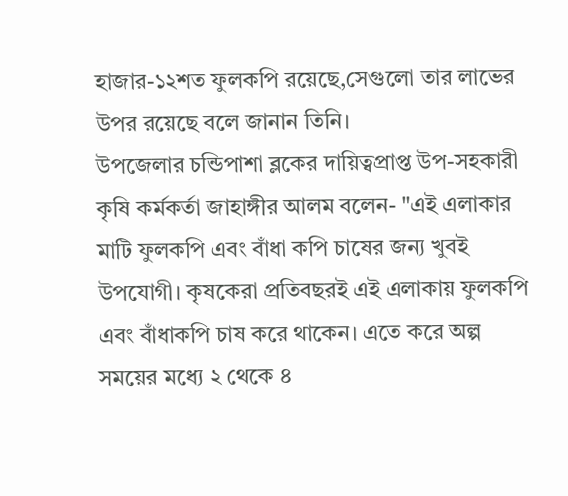হাজার-১২শত ফুলকপি রয়েছে,সেগুলো তার লাভের উপর রয়েছে বলে জানান তিনি।
উপজেলার চন্ডিপাশা ব্লকের দায়িত্বপ্রাপ্ত উপ-সহকারী কৃষি কর্মকর্তা জাহাঙ্গীর আলম বলেন- "এই এলাকার মাটি ফুলকপি এবং বাঁধা কপি চাষের জন্য খুবই উপযোগী। কৃষকেরা প্রতিবছরই এই এলাকায় ফুলকপি এবং বাঁধাকপি চাষ করে থাকেন। এতে করে অল্প সময়ের মধ্যে ২ থেকে ৪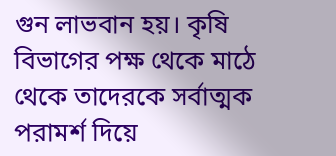গুন লাভবান হয়। কৃষি বিভাগের পক্ষ থেকে মাঠে থেকে তাদেরকে সর্বাত্মক পরামর্শ দিয়ে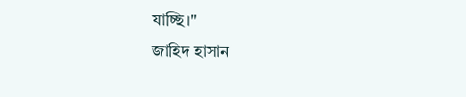যাচ্ছি।"
জাহিদ হাসান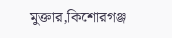মুক্তার,কিশোরগঞ্জ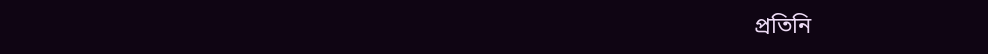প্রতিনি